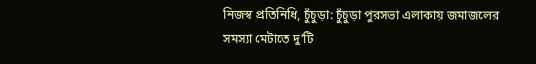নিজস্ব প্রতিনিধি, চুঁচুড়া: চুঁচুড়া পুরসভা এলাকায় জমাজলের সমস্যা মেটাতে দু’টি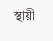স্থায়ী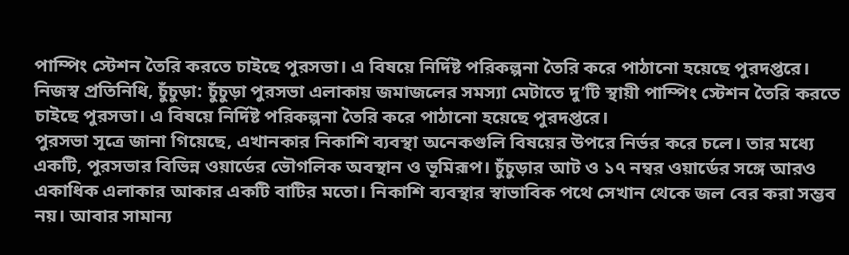পাম্পিং স্টেশন তৈরি করতে চাইছে পুরসভা। এ বিষয়ে নির্দিষ্ট পরিকল্পনা তৈরি করে পাঠানো হয়েছে পুরদপ্তরে।
নিজস্ব প্রতিনিধি, চুঁচুড়া: চুঁচুড়া পুরসভা এলাকায় জমাজলের সমস্যা মেটাতে দু’টি স্থায়ী পাম্পিং স্টেশন তৈরি করতে চাইছে পুরসভা। এ বিষয়ে নির্দিষ্ট পরিকল্পনা তৈরি করে পাঠানো হয়েছে পুরদপ্তরে।
পুরসভা সূত্রে জানা গিয়েছে, এখানকার নিকাশি ব্যবস্থা অনেকগুলি বিষয়ের উপরে নির্ভর করে চলে। তার মধ্যে একটি, পুরসভার বিভিন্ন ওয়ার্ডের ভৌগলিক অবস্থান ও ভূমিরূপ। চুঁচুড়ার আট ও ১৭ নম্বর ওয়ার্ডের সঙ্গে আরও একাধিক এলাকার আকার একটি বাটির মতো। নিকাশি ব্যবস্থার স্বাভাবিক পথে সেখান থেকে জল বের করা সম্ভব নয়। আবার সামান্য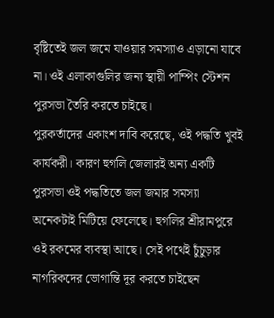বৃষ্টিতেই জল জমে যাওয়ার সমস্যাও এড়ানো যাবে না। ওই এলাকাগুলির জন্য স্থায়ী পাম্পিং স্টেশন পুরসভা তৈরি করতে চাইছে।
পুরকর্তাদের একাংশ দাবি করেছে, ওই পদ্ধতি খুবই কার্যকরী। কারণ হুগলি জেলারই অন্য একটি পুরসভা ওই পদ্ধতিতে জল জমার সমস্যা অনেকটাই মিটিয়ে ফেলেছে। হুগলির শ্রীরামপুরে ওই রকমের ব্যবস্থা আছে। সেই পথেই চুঁচুড়ার নাগরিকদের ভোগান্তি দূর করতে চাইছেন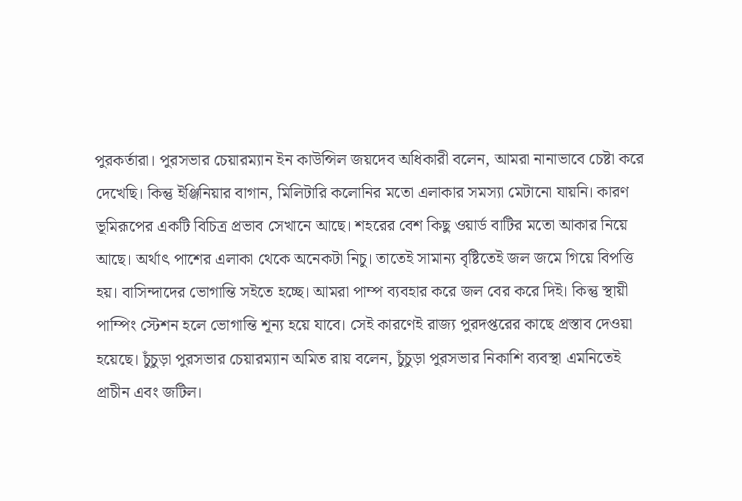পুরকর্তারা। পুরসভার চেয়ারম্যান ইন কাউন্সিল জয়দেব অধিকারী বলেন, আমরা নানাভাবে চেষ্টা করে দেখেছি। কিন্তু ইঞ্জিনিয়ার বাগান, মিলিটারি কলোনির মতো এলাকার সমস্যা মেটানো যায়নি। কারণ ভূমিরূপের একটি বিচিত্র প্রভাব সেখানে আছে। শহরের বেশ কিছু ওয়ার্ড বাটির মতো আকার নিয়ে আছে। অর্থাৎ পাশের এলাকা থেকে অনেকটা নিচু। তাতেই সামান্য বৃষ্টিতেই জল জমে গিয়ে বিপত্তি হয়। বাসিন্দাদের ভোগান্তি সইতে হচ্ছে। আমরা পাম্প ব্যবহার করে জল বের করে দিই। কিন্তু স্থায়ী পাম্পিং স্টেশন হলে ভোগান্তি শূন্য হয়ে যাবে। সেই কারণেই রাজ্য পুরদপ্তরের কাছে প্রস্তাব দেওয়া হয়েছে। চুঁচুড়া পুরসভার চেয়ারম্যান অমিত রায় বলেন, চুঁচুড়া পুরসভার নিকাশি ব্যবস্থা এমনিতেই প্রাচীন এবং জটিল।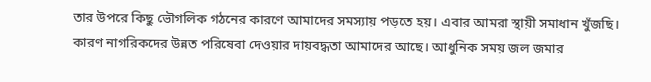তার উপরে কিছু ভৌগলিক গঠনের কারণে আমাদের সমস্যায় পড়তে হয়। এবার আমরা স্থায়ী সমাধান খুঁজছি। কারণ নাগরিকদের উন্নত পরিষেবা দেওয়ার দায়বদ্ধতা আমাদের আছে। আধুনিক সময় জল জমার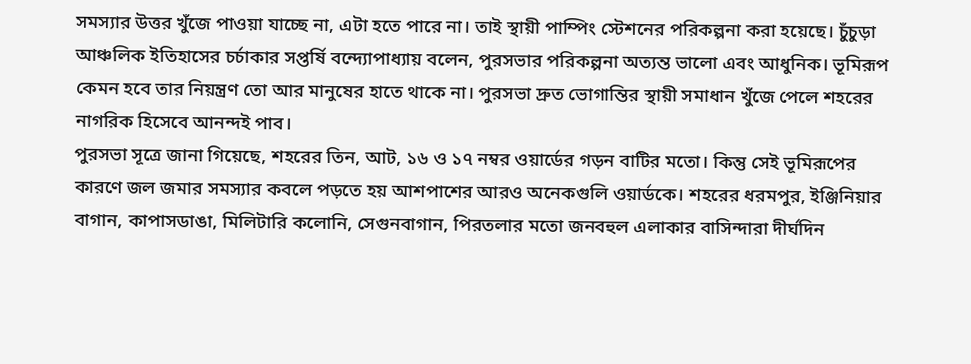সমস্যার উত্তর খুঁজে পাওয়া যাচ্ছে না, এটা হতে পারে না। তাই স্থায়ী পাম্পিং স্টেশনের পরিকল্পনা করা হয়েছে। চুঁচুড়া আঞ্চলিক ইতিহাসের চর্চাকার সপ্তর্ষি বন্দ্যোপাধ্যায় বলেন, পুরসভার পরিকল্পনা অত্যন্ত ভালো এবং আধুনিক। ভূমিরূপ কেমন হবে তার নিয়ন্ত্রণ তো আর মানুষের হাতে থাকে না। পুরসভা দ্রুত ভোগান্তির স্থায়ী সমাধান খুঁজে পেলে শহরের নাগরিক হিসেবে আনন্দই পাব।
পুরসভা সূত্রে জানা গিয়েছে, শহরের তিন, আট, ১৬ ও ১৭ নম্বর ওয়ার্ডের গড়ন বাটির মতো। কিন্তু সেই ভূমিরূপের কারণে জল জমার সমস্যার কবলে পড়তে হয় আশপাশের আরও অনেকগুলি ওয়ার্ডকে। শহরের ধরমপুর, ইঞ্জিনিয়ার বাগান, কাপাসডাঙা, মিলিটারি কলোনি, সেগুনবাগান, পিরতলার মতো জনবহুল এলাকার বাসিন্দারা দীর্ঘদিন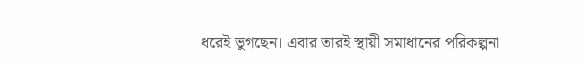ধরেই ভুগছেন। এবার তারই স্থায়ী সমাধানের পরিকল্পনা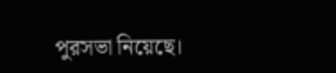পুরসভা নিয়েছে।